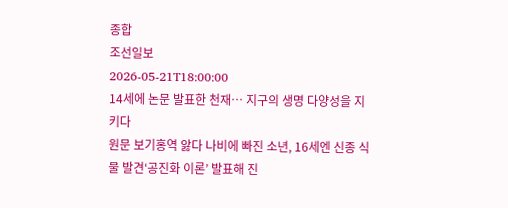종합
조선일보
2026-05-21T18:00:00
14세에 논문 발표한 천재… 지구의 생명 다양성을 지키다
원문 보기홍역 앓다 나비에 빠진 소년, 16세엔 신종 식물 발견‘공진화 이론’ 발표해 진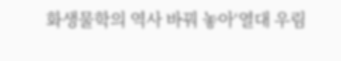화생물학의 역사 바꿔 놓아‘열대 우림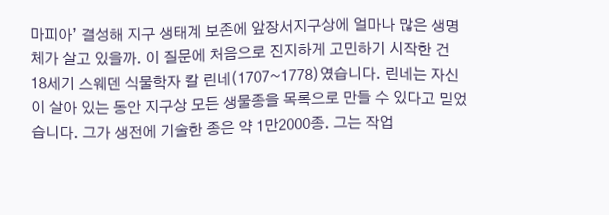마피아’ 결성해 지구 생태계 보존에 앞장서지구상에 얼마나 많은 생명체가 살고 있을까. 이 질문에 처음으로 진지하게 고민하기 시작한 건 18세기 스웨덴 식물학자 칼 린네(1707~1778)였습니다. 린네는 자신이 살아 있는 동안 지구상 모든 생물종을 목록으로 만들 수 있다고 믿었습니다. 그가 생전에 기술한 종은 약 1만2000종. 그는 작업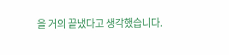을 거의 끝냈다고 생각했습니다.